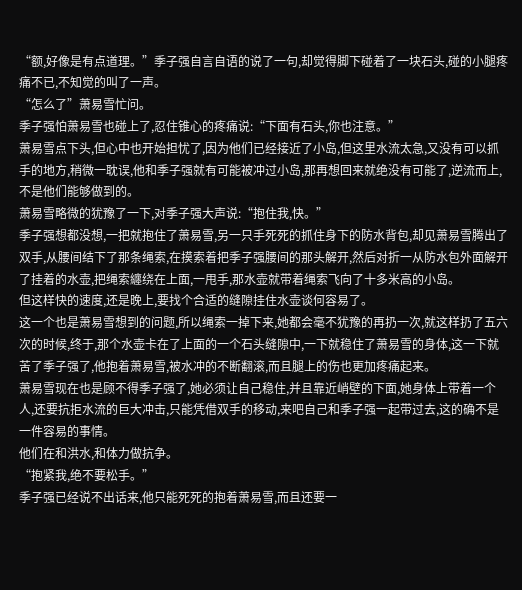“额,好像是有点道理。”季子强自言自语的说了一句,却觉得脚下碰着了一块石头,碰的小腿疼痛不已,不知觉的叫了一声。
“怎么了”萧易雪忙问。
季子强怕萧易雪也碰上了,忍住锥心的疼痛说:“下面有石头,你也注意。”
萧易雪点下头,但心中也开始担忧了,因为他们已经接近了小岛,但这里水流太急,又没有可以抓手的地方,稍微一耽误,他和季子强就有可能被冲过小岛,那再想回来就绝没有可能了,逆流而上,不是他们能够做到的。
萧易雪略微的犹豫了一下,对季子强大声说:“抱住我,快。”
季子强想都没想,一把就抱住了萧易雪,另一只手死死的抓住身下的防水背包,却见萧易雪腾出了双手,从腰间结下了那条绳索,在摸索着把季子强腰间的那头解开,然后对折一从防水包外面解开了挂着的水壶,把绳索纏绕在上面,一甩手,那水壶就带着绳索飞向了十多米高的小岛。
但这样快的速度,还是晚上,要找个合适的缝隙挂住水壶谈何容易了。
这一个也是萧易雪想到的问题,所以绳索一掉下来,她都会毫不犹豫的再扔一次,就这样扔了五六次的时候,终于,那个水壶卡在了上面的一个石头缝隙中,一下就稳住了萧易雪的身体,这一下就苦了季子强了,他抱着萧易雪,被水冲的不断翻滚,而且腿上的伤也更加疼痛起来。
萧易雪现在也是顾不得季子强了,她必须让自己稳住,并且靠近峭壁的下面,她身体上带着一个人,还要抗拒水流的巨大冲击,只能凭借双手的移动,来吧自己和季子强一起带过去,这的确不是一件容易的事情。
他们在和洪水,和体力做抗争。
“抱紧我,绝不要松手。”
季子强已经说不出话来,他只能死死的抱着萧易雪,而且还要一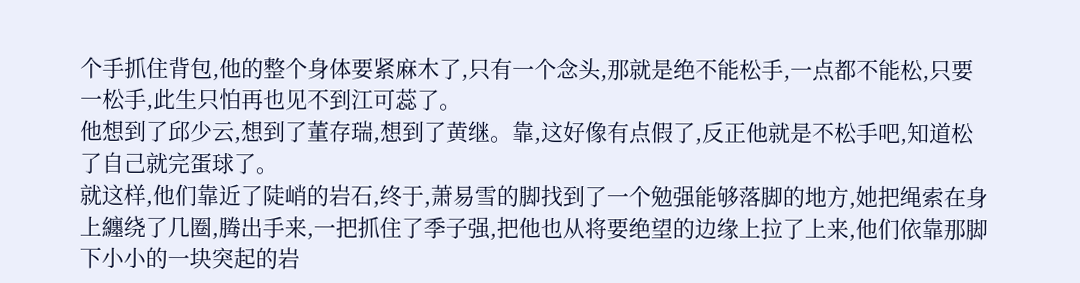个手抓住背包,他的整个身体要紧麻木了,只有一个念头,那就是绝不能松手,一点都不能松,只要一松手,此生只怕再也见不到江可蕊了。
他想到了邱少云,想到了董存瑞,想到了黄继。靠,这好像有点假了,反正他就是不松手吧,知道松了自己就完蛋球了。
就这样,他们靠近了陡峭的岩石,终于,萧易雪的脚找到了一个勉强能够落脚的地方,她把绳索在身上纏绕了几圈,腾出手来,一把抓住了季子强,把他也从将要绝望的边缘上拉了上来,他们依靠那脚下小小的一块突起的岩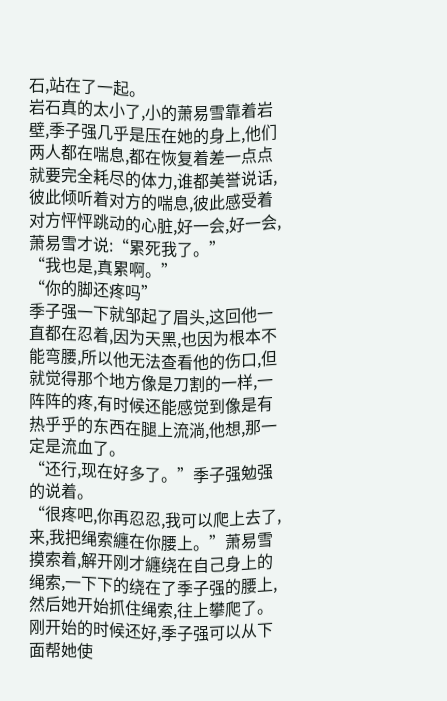石,站在了一起。
岩石真的太小了,小的萧易雪靠着岩壁,季子强几乎是压在她的身上,他们两人都在喘息,都在恢复着差一点点就要完全耗尽的体力,谁都美誉说话,彼此倾听着对方的喘息,彼此感受着对方怦怦跳动的心脏,好一会,好一会,萧易雪才说:“累死我了。”
“我也是,真累啊。”
“你的脚还疼吗”
季子强一下就邹起了眉头,这回他一直都在忍着,因为天黑,也因为根本不能弯腰,所以他无法查看他的伤口,但就觉得那个地方像是刀割的一样,一阵阵的疼,有时候还能感觉到像是有热乎乎的东西在腿上流淌,他想,那一定是流血了。
“还行,现在好多了。”季子强勉强的说着。
“很疼吧,你再忍忍,我可以爬上去了,来,我把绳索纏在你腰上。”萧易雪摸索着,解开刚才纏绕在自己身上的绳索,一下下的绕在了季子强的腰上,然后她开始抓住绳索,往上攀爬了。
刚开始的时候还好,季子强可以从下面帮她使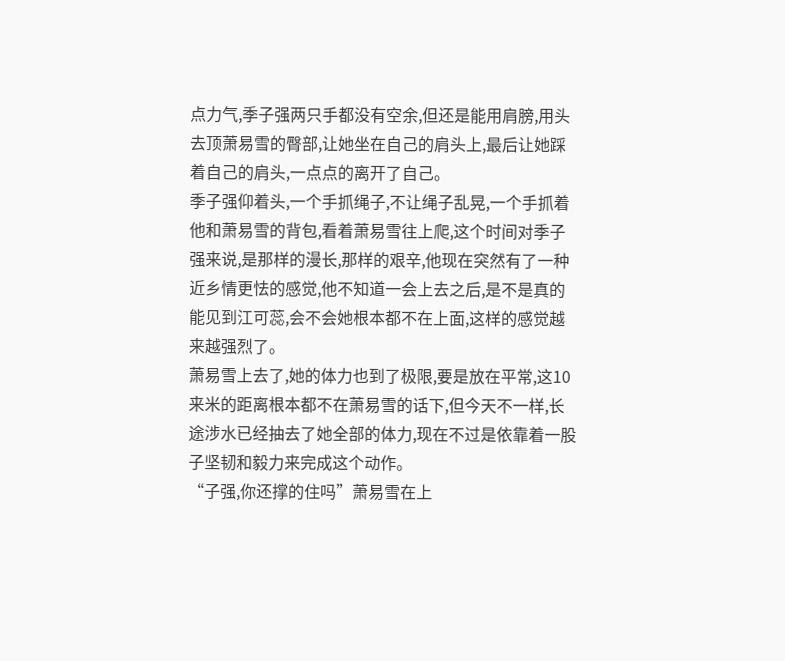点力气,季子强两只手都没有空余,但还是能用肩膀,用头去顶萧易雪的臀部,让她坐在自己的肩头上,最后让她踩着自己的肩头,一点点的离开了自己。
季子强仰着头,一个手抓绳子,不让绳子乱晃,一个手抓着他和萧易雪的背包,看着萧易雪往上爬,这个时间对季子强来说,是那样的漫长,那样的艰辛,他现在突然有了一种近乡情更怯的感觉,他不知道一会上去之后,是不是真的能见到江可蕊,会不会她根本都不在上面,这样的感觉越来越强烈了。
萧易雪上去了,她的体力也到了极限,要是放在平常,这10来米的距离根本都不在萧易雪的话下,但今天不一样,长途涉水已经抽去了她全部的体力,现在不过是依靠着一股子坚韧和毅力来完成这个动作。
“子强,你还撑的住吗”萧易雪在上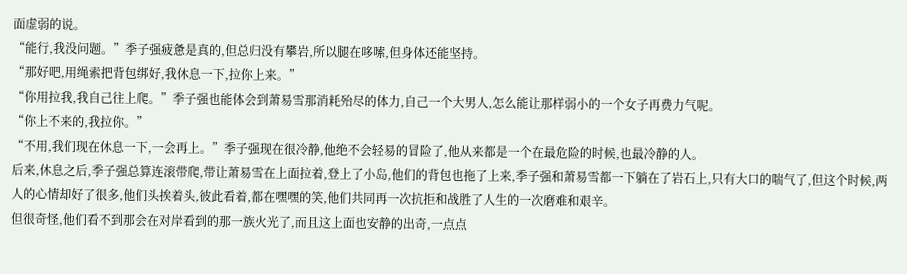面虚弱的说。
“能行,我没问题。”季子强疲惫是真的,但总归没有攀岩,所以腿在哆嗦,但身体还能坚持。
“那好吧,用绳索把背包绑好,我休息一下,拉你上来。”
“你用拉我,我自己往上爬。”季子强也能体会到萧易雪那消耗殆尽的体力,自己一个大男人,怎么能让那样弱小的一个女子再费力气呢。
“你上不来的,我拉你。”
“不用,我们现在休息一下,一会再上。”季子强现在很冷静,他绝不会轻易的冒险了,他从来都是一个在最危险的时候,也最冷静的人。
后来,休息之后,季子强总算连滚带爬,带让萧易雪在上面拉着,登上了小岛,他们的背包也拖了上来,季子强和萧易雪都一下躺在了岩石上,只有大口的喘气了,但这个时候,两人的心情却好了很多,他们头挨着头,彼此看着,都在嘿嘿的笑,他们共同再一次抗拒和战胜了人生的一次磨难和艰辛。
但很奇怪,他们看不到那会在对岸看到的那一族火光了,而且这上面也安静的出奇,一点点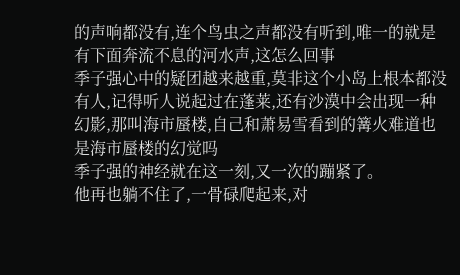的声响都没有,连个鸟虫之声都没有听到,唯一的就是有下面奔流不息的河水声,这怎么回事
季子强心中的疑团越来越重,莫非这个小岛上根本都没有人,记得听人说起过在蓬莱,还有沙漠中会出现一种幻影,那叫海市蜃楼,自己和萧易雪看到的篝火难道也是海市蜃楼的幻觉吗
季子强的神经就在这一刻,又一次的蹦紧了。
他再也躺不住了,一骨碌爬起来,对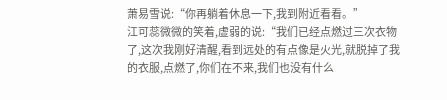萧易雪说:“你再躺着休息一下,我到附近看看。”
江可蕊微微的笑着,虚弱的说:“我们已经点燃过三次衣物了,这次我刚好清醒,看到远处的有点像是火光,就脱掉了我的衣服,点燃了,你们在不来,我们也没有什么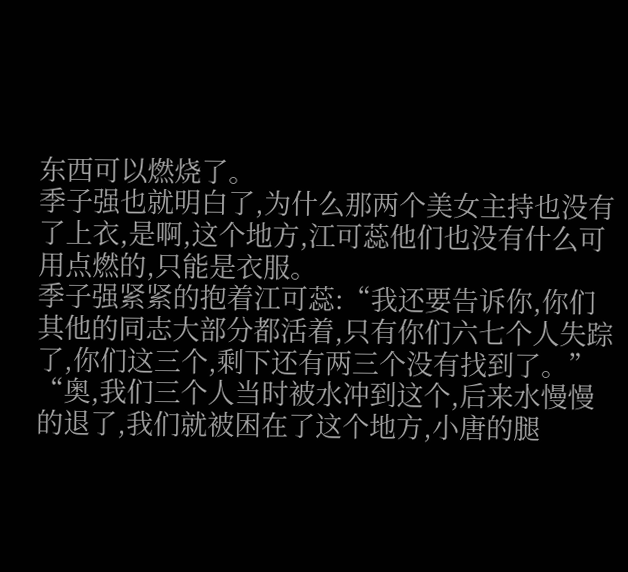东西可以燃烧了。
季子强也就明白了,为什么那两个美女主持也没有了上衣,是啊,这个地方,江可蕊他们也没有什么可用点燃的,只能是衣服。
季子强紧紧的抱着江可蕊:“我还要告诉你,你们其他的同志大部分都活着,只有你们六七个人失踪了,你们这三个,剩下还有两三个没有找到了。”
“奥,我们三个人当时被水冲到这个,后来水慢慢的退了,我们就被困在了这个地方,小唐的腿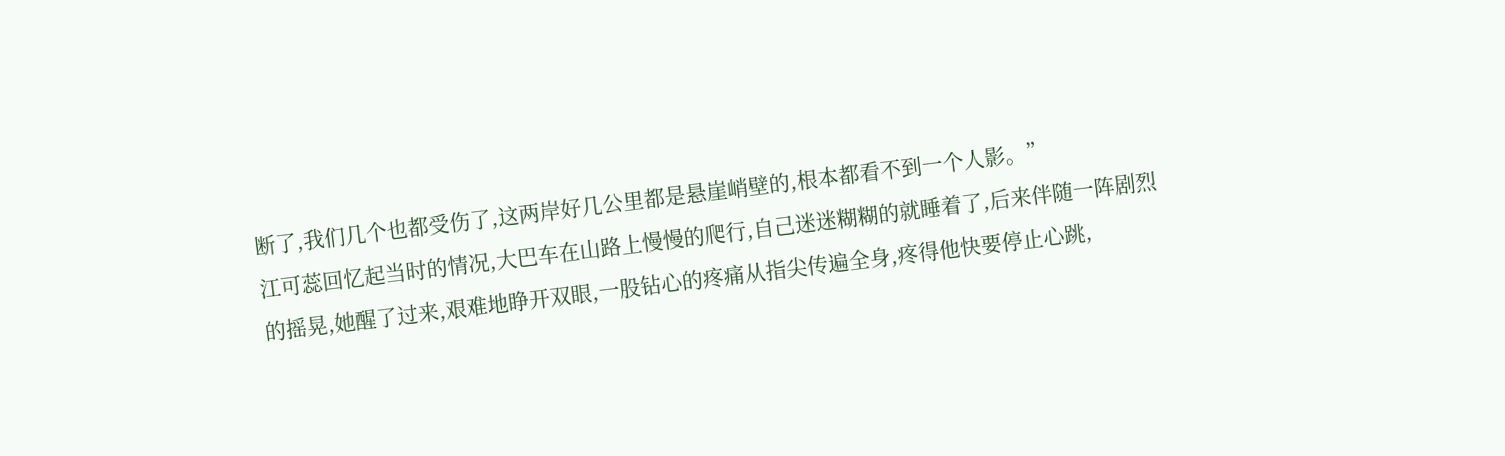断了,我们几个也都受伤了,这两岸好几公里都是悬崖峭壁的,根本都看不到一个人影。”
江可蕊回忆起当时的情况,大巴车在山路上慢慢的爬行,自己迷迷糊糊的就睡着了,后来伴随一阵剧烈的摇晃,她醒了过来,艰难地睁开双眼,一股钻心的疼痛从指尖传遍全身,疼得他快要停止心跳,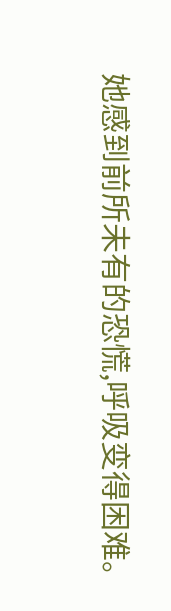她感到前所未有的恐慌,呼吸变得困难。